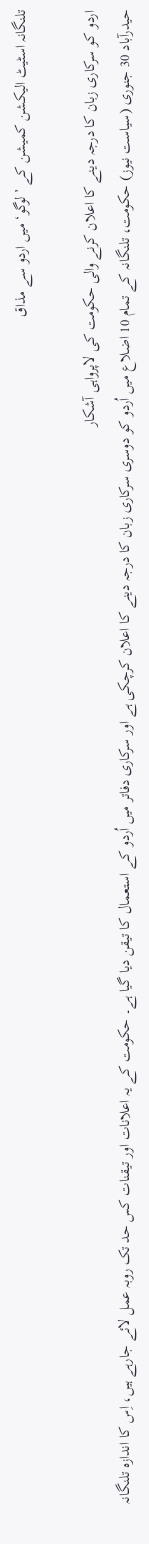تلنگانہ اسٹیٹ الیکشن کمیشن کے ’لوگو‘ میں اردو سے مذاق

اردو کو سرکاری زبان کا درجہ دینے کا اعلان کرنے والی حکومت کی لاپرواہی آشکار
حیدرآباد 30 جنوری (سیاست نیوز) حکومت، تلنگانہ کے تمام 10 اضلاع میں اُردو کو دوسری سرکاری زبان کا درجہ دینے کا اعلان کرچکی ہے اور سرکاری دفاتر میں اُردو کے استعمال کا تیقن دیا گیا ہے۔ حکومت کے یہ اعلانات اور تیقنات کس حد تک روبہ عمل لائے جارہے ہیں، اِس کا اندازہ تلنگانہ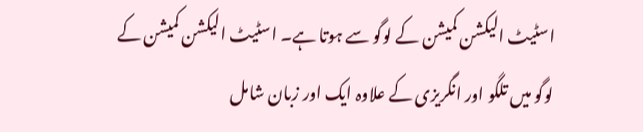اسٹیٹ الیکشن کمیشن کے لوگو سے ہوتا ہے۔ اسٹیٹ الیکشن کمیشن کے لوگو میں تلگو اور انگریزی کے علاوہ ایک اور زبان شامل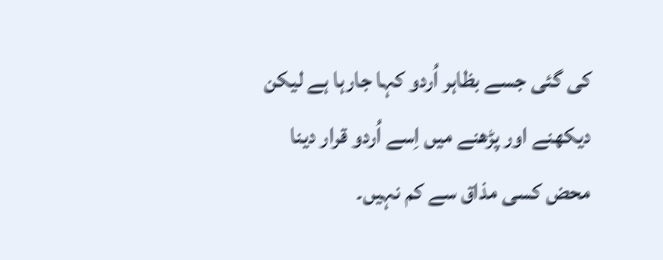کی گئی جسے بظاہر اُردو کہا جارہا ہے لیکن دیکھنے اور پڑھنے میں اِسے اُردو قرار دینا محض کسی مذاق سے کم نہیں۔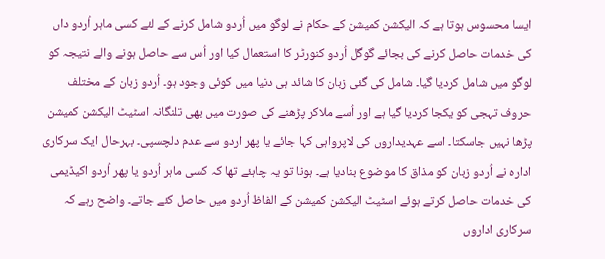ایسا محسوس ہوتا ہے کہ الیکشن کمیشن کے حکام نے لوگو میں اُردو شامل کرنے کے لئے کسی ماہر اُردو داں کی خدمات حاصل کرنے کی بجائے گوگل اُردو کنورٹر کا استعمال کیا اور اُس سے حاصل ہونے والے نتیجہ کو لوگو میں شامل کردیا گیا۔ شامل کی گئی زبان کا شائد ہی دنیا میں کوئی وجود ہو۔ اُردو زبان کے مختلف حروف تہجی کو یکجا کردیا گیا ہے اور اُسے ملاکر پڑھنے کی صورت میں بھی تلنگانہ اسٹیٹ الیکشن کمیشن پڑھا نہیں جاسکتا۔ اسے عہدیداروں کی لاپرواہی کہا جائے یا پھر اردو سے عدم دلچسپی۔ بہرحال ایک سرکاری ادارہ نے اُردو زبان کو مذاق کا موضوع بنادیا ہے۔ ہونا تو یہ چاہئے تھا کہ کسی ماہر اُردو یا پھر اُردو اکیڈیمی کی خدمات حاصل کرتے ہوئے اسٹیٹ الیکشن کمیشن کے الفاظ اُردو میں حاصل کئے جاتے۔ واضح رہے کہ سرکاری اداروں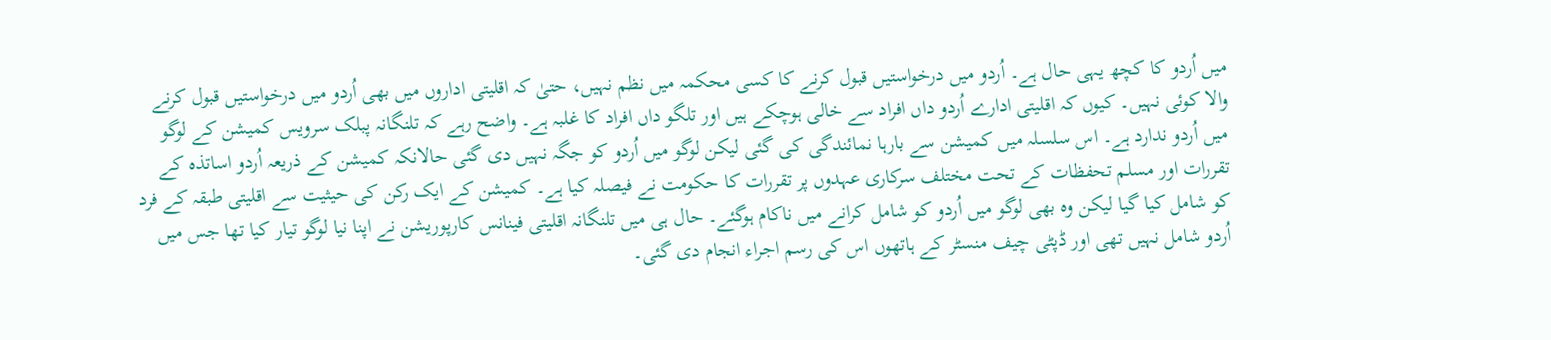میں اُردو کا کچھ یہی حال ہے۔ اُردو میں درخواستیں قبول کرنے کا کسی محکمہ میں نظم نہیں، حتیٰ کہ اقلیتی اداروں میں بھی اُردو میں درخواستیں قبول کرنے والا کوئی نہیں۔ کیوں کہ اقلیتی ادارے اُردو داں افراد سے خالی ہوچکے ہیں اور تلگو داں افراد کا غلبہ ہے۔ واضح رہے کہ تلنگانہ پبلک سرویس کمیشن کے لوگو میں اُردو ندارد ہے۔ اس سلسلہ میں کمیشن سے بارہا نمائندگی کی گئی لیکن لوگو میں اُردو کو جگہ نہیں دی گئی حالانکہ کمیشن کے ذریعہ اُردو اساتذہ کے تقررات اور مسلم تحفظات کے تحت مختلف سرکاری عہدوں پر تقررات کا حکومت نے فیصلہ کیا ہے۔ کمیشن کے ایک رکن کی حیثیت سے اقلیتی طبقہ کے فرد کو شامل کیا گیا لیکن وہ بھی لوگو میں اُردو کو شامل کرانے میں ناکام ہوگئے۔ حال ہی میں تلنگانہ اقلیتی فینانس کارپوریشن نے اپنا نیا لوگو تیار کیا تھا جس میں اُردو شامل نہیں تھی اور ڈپٹی چیف منسٹر کے ہاتھوں اس کی رسم اجراء انجام دی گئی۔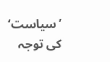’سیاست‘ کی توجہ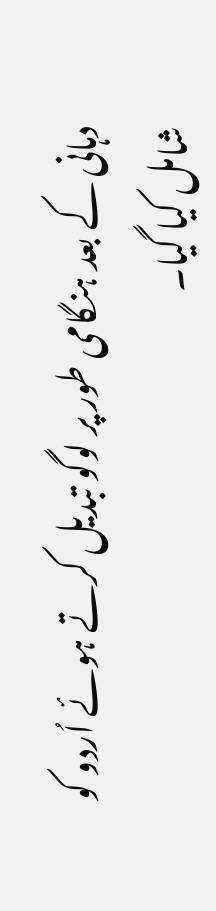دہانی کے بعد ہنگامی طور پر لوگو تبدیل کرتے ہوئے اُردو کو شامل کیا گیا۔